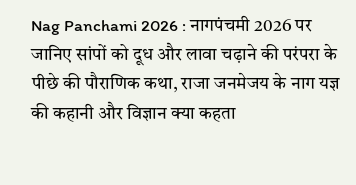Nag Panchami 2026 : नागपंचमी 2026 पर जानिए सांपों को दूध और लावा चढ़ाने की परंपरा के पीछे की पौराणिक कथा, राजा जनमेजय के नाग यज्ञ की कहानी और विज्ञान क्या कहता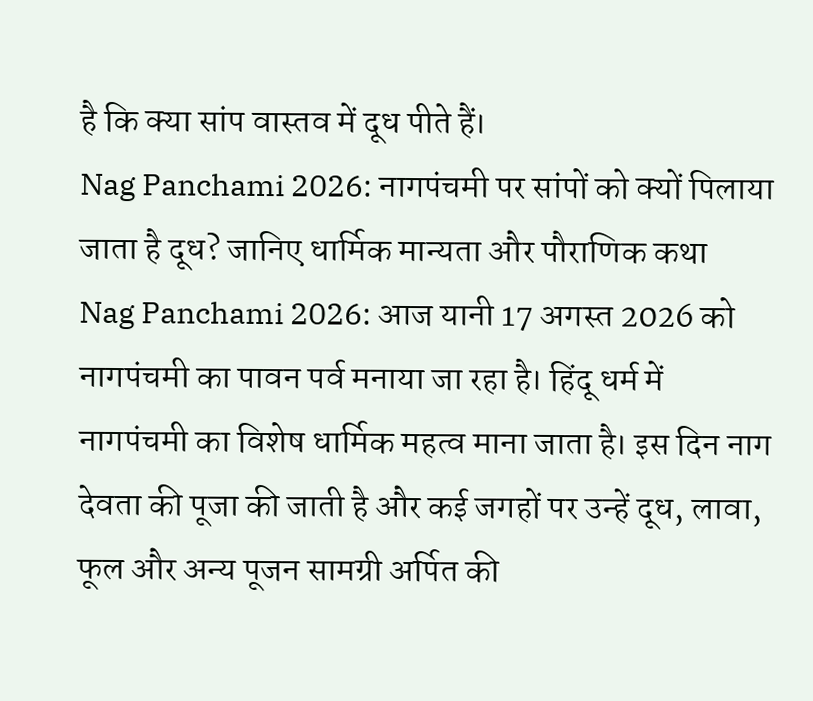है कि क्या सांप वास्तव में दूध पीते हैं।
Nag Panchami 2026: नागपंचमी पर सांपों को क्यों पिलाया जाता है दूध? जानिए धार्मिक मान्यता और पौराणिक कथा
Nag Panchami 2026: आज यानी 17 अगस्त 2026 को नागपंचमी का पावन पर्व मनाया जा रहा है। हिंदू धर्म में नागपंचमी का विशेष धार्मिक महत्व माना जाता है। इस दिन नाग देवता की पूजा की जाती है और कई जगहों पर उन्हें दूध, लावा, फूल और अन्य पूजन सामग्री अर्पित की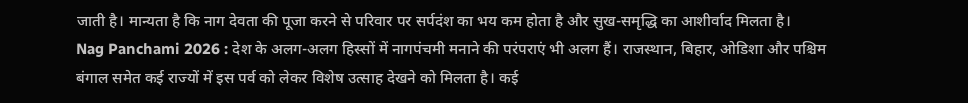जाती है। मान्यता है कि नाग देवता की पूजा करने से परिवार पर सर्पदंश का भय कम होता है और सुख-समृद्धि का आशीर्वाद मिलता है।
Nag Panchami 2026 : देश के अलग-अलग हिस्सों में नागपंचमी मनाने की परंपराएं भी अलग हैं। राजस्थान, बिहार, ओडिशा और पश्चिम बंगाल समेत कई राज्यों में इस पर्व को लेकर विशेष उत्साह देखने को मिलता है। कई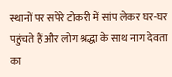स्थानों पर सपेरे टोकरी में सांप लेकर घर-घर पहुंचते हैं और लोग श्रद्धा के साथ नाग देवता का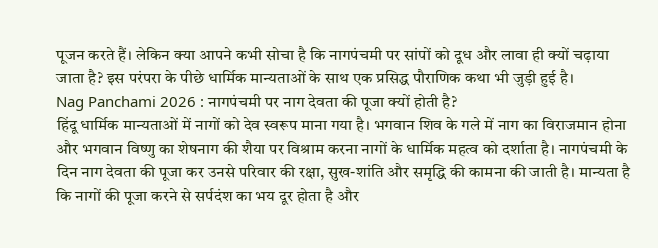पूजन करते हैं। लेकिन क्या आपने कभी सोचा है कि नागपंचमी पर सांपों को दूध और लावा ही क्यों चढ़ाया जाता है? इस परंपरा के पीछे धार्मिक मान्यताओं के साथ एक प्रसिद्ध पौराणिक कथा भी जुड़ी हुई है।
Nag Panchami 2026 : नागपंचमी पर नाग देवता की पूजा क्यों होती है?
हिंदू धार्मिक मान्यताओं में नागों को देव स्वरूप माना गया है। भगवान शिव के गले में नाग का विराजमान होना और भगवान विष्णु का शेषनाग की शैया पर विश्राम करना नागों के धार्मिक महत्व को दर्शाता है। नागपंचमी के दिन नाग देवता की पूजा कर उनसे परिवार की रक्षा, सुख-शांति और समृद्धि की कामना की जाती है। मान्यता है कि नागों की पूजा करने से सर्पदंश का भय दूर होता है और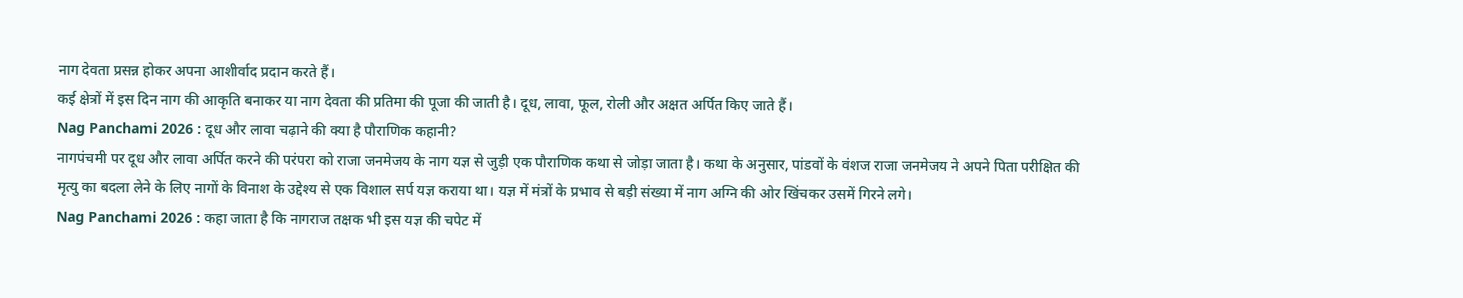नाग देवता प्रसन्न होकर अपना आशीर्वाद प्रदान करते हैं।
कई क्षेत्रों में इस दिन नाग की आकृति बनाकर या नाग देवता की प्रतिमा की पूजा की जाती है। दूध, लावा, फूल, रोली और अक्षत अर्पित किए जाते हैं।
Nag Panchami 2026 : दूध और लावा चढ़ाने की क्या है पौराणिक कहानी?
नागपंचमी पर दूध और लावा अर्पित करने की परंपरा को राजा जनमेजय के नाग यज्ञ से जुड़ी एक पौराणिक कथा से जोड़ा जाता है। कथा के अनुसार, पांडवों के वंशज राजा जनमेजय ने अपने पिता परीक्षित की मृत्यु का बदला लेने के लिए नागों के विनाश के उद्देश्य से एक विशाल सर्प यज्ञ कराया था। यज्ञ में मंत्रों के प्रभाव से बड़ी संख्या में नाग अग्नि की ओर खिंचकर उसमें गिरने लगे।
Nag Panchami 2026 : कहा जाता है कि नागराज तक्षक भी इस यज्ञ की चपेट में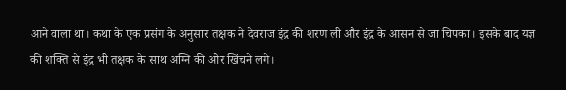आने वाला था। कथा के एक प्रसंग के अनुसार तक्षक ने देवराज इंद्र की शरण ली और इंद्र के आसन से जा चिपका। इसके बाद यज्ञ की शक्ति से इंद्र भी तक्षक के साथ अग्नि की ओर खिंचने लगे।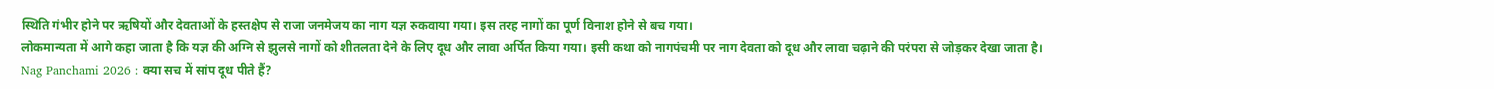स्थिति गंभीर होने पर ऋषियों और देवताओं के हस्तक्षेप से राजा जनमेजय का नाग यज्ञ रुकवाया गया। इस तरह नागों का पूर्ण विनाश होने से बच गया।
लोकमान्यता में आगे कहा जाता है कि यज्ञ की अग्नि से झुलसे नागों को शीतलता देने के लिए दूध और लावा अर्पित किया गया। इसी कथा को नागपंचमी पर नाग देवता को दूध और लावा चढ़ाने की परंपरा से जोड़कर देखा जाता है।
Nag Panchami 2026 : क्या सच में सांप दूध पीते हैं?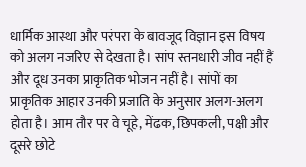धार्मिक आस्था और परंपरा के बावजूद विज्ञान इस विषय को अलग नजरिए से देखता है। सांप स्तनधारी जीव नहीं हैं और दूध उनका प्राकृतिक भोजन नहीं है। सांपों का प्राकृतिक आहार उनकी प्रजाति के अनुसार अलग-अलग होता है। आम तौर पर वे चूहे, मेंढक, छिपकली, पक्षी और दूसरे छोटे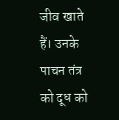जीव खाते हैं। उनके पाचन तंत्र को दूध को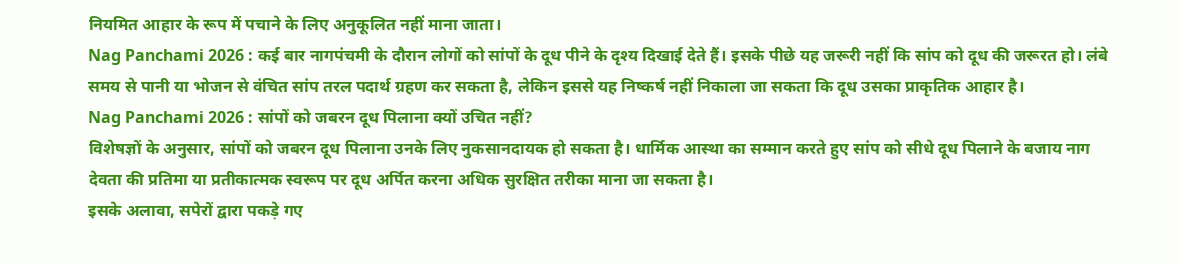नियमित आहार के रूप में पचाने के लिए अनुकूलित नहीं माना जाता।
Nag Panchami 2026 : कई बार नागपंचमी के दौरान लोगों को सांपों के दूध पीने के दृश्य दिखाई देते हैं। इसके पीछे यह जरूरी नहीं कि सांप को दूध की जरूरत हो। लंबे समय से पानी या भोजन से वंचित सांप तरल पदार्थ ग्रहण कर सकता है, लेकिन इससे यह निष्कर्ष नहीं निकाला जा सकता कि दूध उसका प्राकृतिक आहार है।
Nag Panchami 2026 : सांपों को जबरन दूध पिलाना क्यों उचित नहीं?
विशेषज्ञों के अनुसार, सांपों को जबरन दूध पिलाना उनके लिए नुकसानदायक हो सकता है। धार्मिक आस्था का सम्मान करते हुए सांप को सीधे दूध पिलाने के बजाय नाग देवता की प्रतिमा या प्रतीकात्मक स्वरूप पर दूध अर्पित करना अधिक सुरक्षित तरीका माना जा सकता है।
इसके अलावा, सपेरों द्वारा पकड़े गए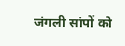जंगली सांपों को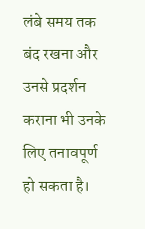लंबे समय तक बंद रखना और उनसे प्रदर्शन कराना भी उनके लिए तनावपूर्ण हो सकता है।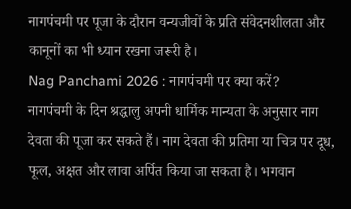नागपंचमी पर पूजा के दौरान वन्यजीवों के प्रति संवेदनशीलता और कानूनों का भी ध्यान रखना जरूरी है।
Nag Panchami 2026 : नागपंचमी पर क्या करें?
नागपंचमी के दिन श्रद्धालु अपनी धार्मिक मान्यता के अनुसार नाग देवता की पूजा कर सकते हैं। नाग देवता की प्रतिमा या चित्र पर दूध, फूल, अक्षत और लावा अर्पित किया जा सकता है। भगवान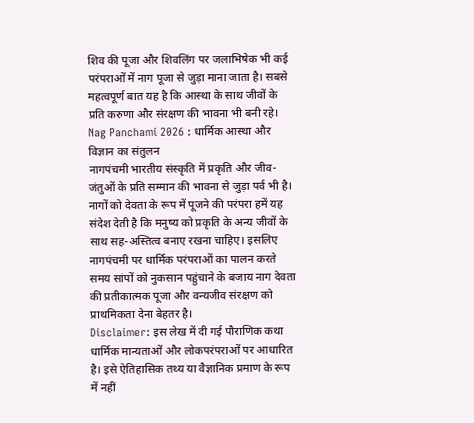शिव की पूजा और शिवलिंग पर जलाभिषेक भी कई परंपराओं में नाग पूजा से जुड़ा माना जाता है। सबसे महत्वपूर्ण बात यह है कि आस्था के साथ जीवों के प्रति करुणा और संरक्षण की भावना भी बनी रहे।
Nag Panchami 2026 : धार्मिक आस्था और विज्ञान का संतुलन
नागपंचमी भारतीय संस्कृति में प्रकृति और जीव-जंतुओं के प्रति सम्मान की भावना से जुड़ा पर्व भी है। नागों को देवता के रूप में पूजने की परंपरा हमें यह संदेश देती है कि मनुष्य को प्रकृति के अन्य जीवों के साथ सह-अस्तित्व बनाए रखना चाहिए। इसलिए नागपंचमी पर धार्मिक परंपराओं का पालन करते समय सांपों को नुकसान पहुंचाने के बजाय नाग देवता की प्रतीकात्मक पूजा और वन्यजीव संरक्षण को प्राथमिकता देना बेहतर है।
Disclaimer: इस लेख में दी गई पौराणिक कथा धार्मिक मान्यताओं और लोकपरंपराओं पर आधारित है। इसे ऐतिहासिक तथ्य या वैज्ञानिक प्रमाण के रूप में नहीं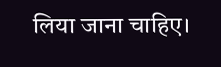लिया जाना चाहिए।